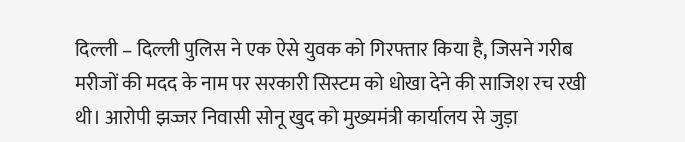दिल्ली – दिल्ली पुलिस ने एक ऐसे युवक को गिरफ्तार किया है, जिसने गरीब मरीजों की मदद के नाम पर सरकारी सिस्टम को धोखा देने की साजिश रच रखी थी। आरोपी झज्जर निवासी सोनू खुद को मुख्यमंत्री कार्यालय से जुड़ा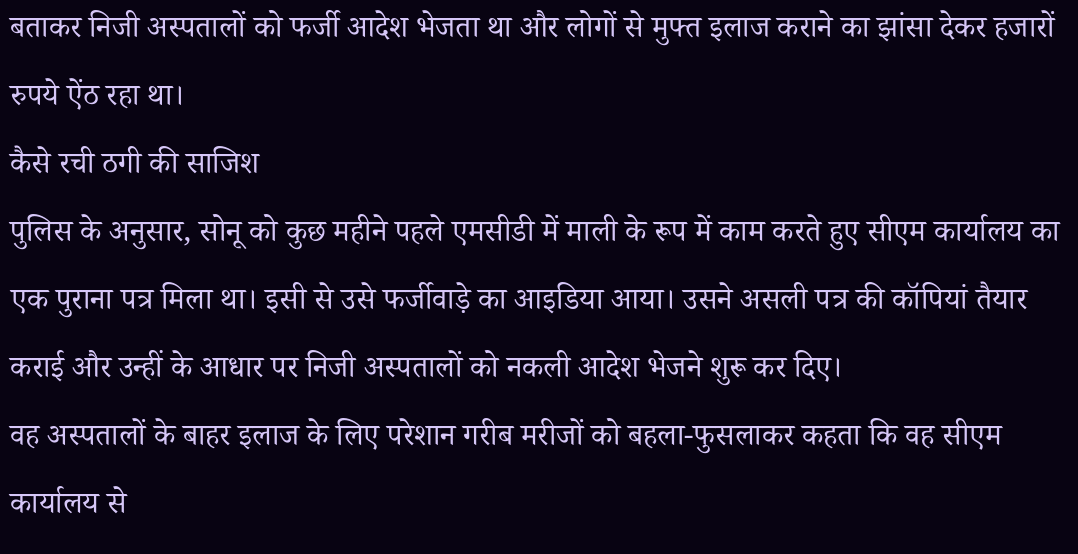बताकर निजी अस्पतालों को फर्जी आदेश भेजता था और लोगों से मुफ्त इलाज कराने का झांसा देकर हजारों रुपये ऐंठ रहा था।
कैसे रची ठगी की साजिश
पुलिस के अनुसार, सोनू को कुछ महीने पहले एमसीडी में माली के रूप में काम करते हुए सीएम कार्यालय का एक पुराना पत्र मिला था। इसी से उसे फर्जीवाड़े का आइडिया आया। उसने असली पत्र की कॉपियां तैयार कराई और उन्हीं के आधार पर निजी अस्पतालों को नकली आदेश भेजने शुरू कर दिए।
वह अस्पतालों के बाहर इलाज के लिए परेशान गरीब मरीजों को बहला-फुसलाकर कहता कि वह सीएम कार्यालय से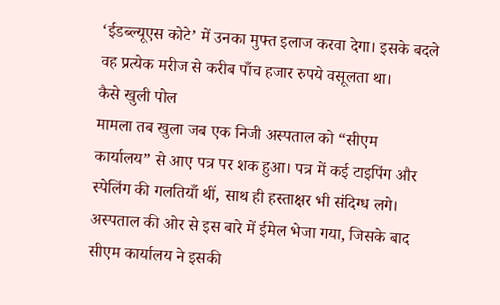‘ईडब्ल्यूएस कोटे’ में उनका मुफ्त इलाज करवा देगा। इसके बदले वह प्रत्येक मरीज से करीब पाँच हजार रुपये वसूलता था।
कैसे खुली पोल
मामला तब खुला जब एक निजी अस्पताल को “सीएम कार्यालय” से आए पत्र पर शक हुआ। पत्र में कई टाइपिंग और स्पेलिंग की गलतियाँ थीं, साथ ही हस्ताक्षर भी संदिग्ध लगे। अस्पताल की ओर से इस बारे में ईमेल भेजा गया, जिसके बाद सीएम कार्यालय ने इसकी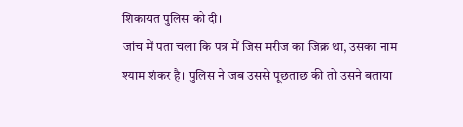शिकायत पुलिस को दी।
जांच में पता चला कि पत्र में जिस मरीज का जिक्र था, उसका नाम श्याम शंकर है। पुलिस ने जब उससे पूछताछ की तो उसने बताया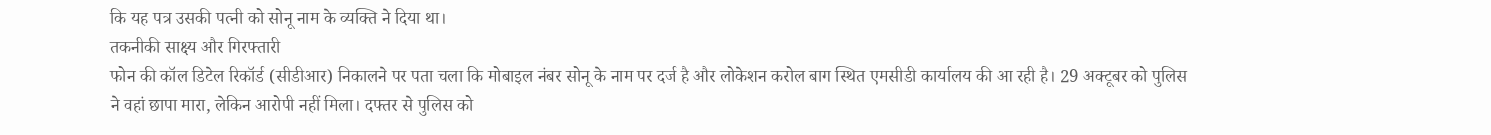कि यह पत्र उसकी पत्नी को सोनू नाम के व्यक्ति ने दिया था।
तकनीकी साक्ष्य और गिरफ्तारी
फोन की कॉल डिटेल रिकॉर्ड (सीडीआर) निकालने पर पता चला कि मोबाइल नंबर सोनू के नाम पर दर्ज है और लोकेशन करोल बाग स्थित एमसीडी कार्यालय की आ रही है। 29 अक्टूबर को पुलिस ने वहां छापा मारा, लेकिन आरोपी नहीं मिला। दफ्तर से पुलिस को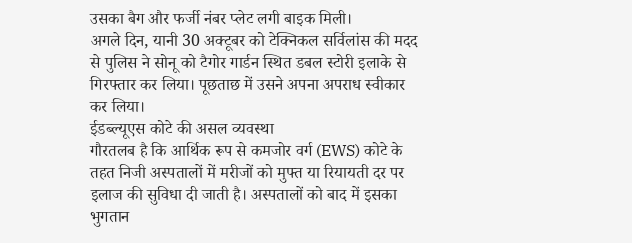उसका बैग और फर्जी नंबर प्लेट लगी बाइक मिली।
अगले दिन, यानी 30 अक्टूबर को टेक्निकल सर्विलांस की मदद से पुलिस ने सोनू को टैगोर गार्डन स्थित डबल स्टोरी इलाके से गिरफ्तार कर लिया। पूछताछ में उसने अपना अपराध स्वीकार कर लिया।
ईडब्ल्यूएस कोटे की असल व्यवस्था
गौरतलब है कि आर्थिक रूप से कमजोर वर्ग (EWS) कोटे के तहत निजी अस्पतालों में मरीजों को मुफ्त या रियायती दर पर इलाज की सुविधा दी जाती है। अस्पतालों को बाद में इसका भुगतान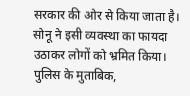सरकार की ओर से किया जाता है। सोनू ने इसी व्यवस्था का फायदा उठाकर लोगों को भ्रमित किया।
पुलिस के मुताबिक,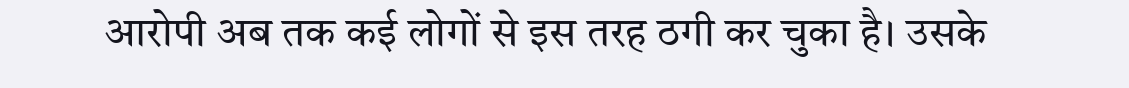आरोपी अब तक कई लोगों से इस तरह ठगी कर चुका है। उसके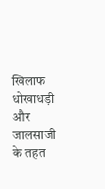खिलाफ धोखाधड़ी और जालसाजी के तहत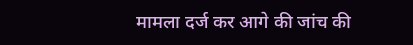मामला दर्ज कर आगे की जांच की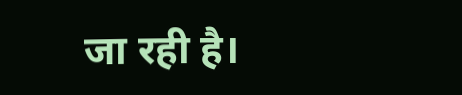जा रही है।